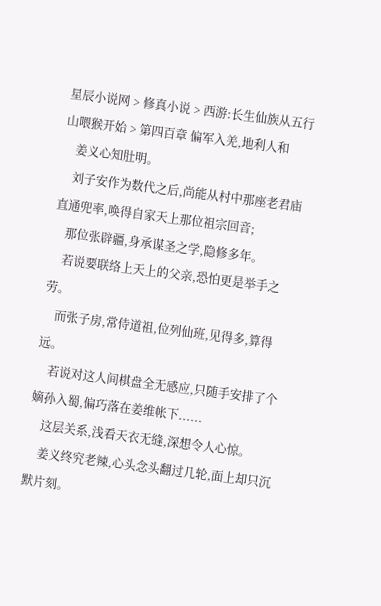星辰小说网 > 修真小说 > 西游:长生仙族从五行山喂猴开始 > 第四百章 偏军入羌,地利人和
    姜义心知肚明。
    刘子安作为数代之后,尚能从村中那座老君庙直通兜率,唤得自家天上那位祖宗回音;
    那位张辟疆,身承谋圣之学,隐修多年。
    若说要联络上天上的父亲,恐怕更是举手之劳。
    而张子房,常侍道祖,位列仙班,见得多,算得远。
    若说对这人间棋盘全无感应,只随手安排了个嫡孙入蜀,偏巧落在姜维帐下......
    这层关系,浅看天衣无缝,深想令人心惊。
    姜义终究老辣,心头念头翻过几轮,面上却只沉默片刻。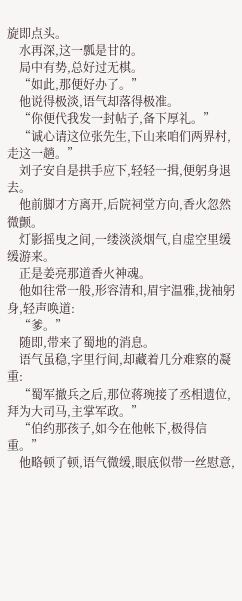旋即点头。
    水再深,这一瓢是甘的。
    局中有势,总好过无棋。
    “如此,那便好办了。”
    他说得极淡,语气却落得极准。
    “你便代我发一封帖子,备下厚礼。”
    “诚心请这位张先生,下山来咱们两界村,走这一趟。”
    刘子安自是拱手应下,轻轻一揖,便躬身退去。
    他前脚才方离开,后院祠堂方向,香火忽然微颤。
    灯影摇曳之间,一缕淡淡烟气,自虚空里缓缓游来。
    正是姜亮那道香火神魂。
    他如往常一般,形容清和,眉宇温雅,拢袖躬身,轻声唤道:
    “爹。”
    随即,带来了蜀地的消息。
    语气虽稳,字里行间,却藏着几分难察的凝重:
    “蜀军撤兵之后,那位蒋琬接了丞相遗位,拜为大司马,主掌军政。”
    “伯约那孩子,如今在他帐下,极得信重。”
    他略顿了顿,语气微缓,眼底似带一丝慰意,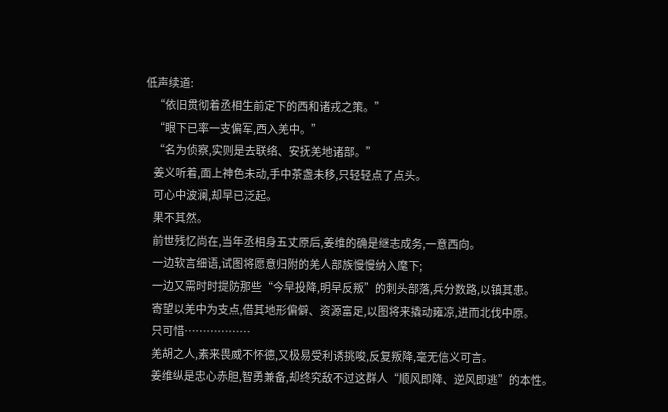低声续道:
    “依旧贯彻着丞相生前定下的西和诸戎之策。”
    “眼下已率一支偏军,西入羌中。”
    “名为侦察,实则是去联络、安抚羌地诸部。”
    姜义听着,面上神色未动,手中茶盏未移,只轻轻点了点头。
    可心中波澜,却早已泛起。
    果不其然。
    前世残忆尚在,当年丞相身五丈原后,姜维的确是继志成务,一意西向。
    一边软言细语,试图将愿意归附的羌人部族慢慢纳入麾下;
    一边又需时时提防那些“今早投降,明早反叛”的刺头部落,兵分数路,以镇其患。
    寄望以羌中为支点,借其地形偏僻、资源富足,以图将来撬动雍凉,进而北伐中原。
    只可惜………………
    羌胡之人,素来畏威不怀德,又极易受利诱挑唆,反复叛降,毫无信义可言。
    姜维纵是忠心赤胆,智勇兼备,却终究敌不过这群人“顺风即降、逆风即逃”的本性。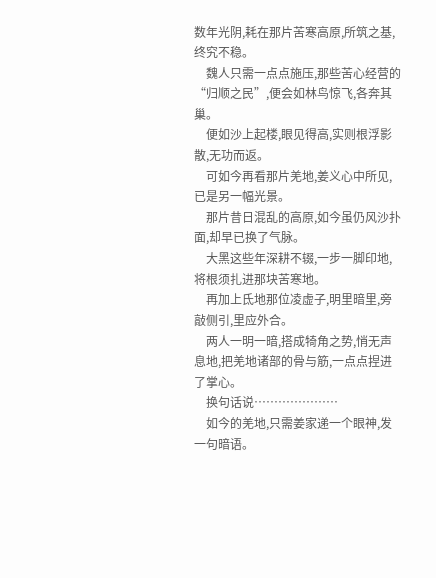数年光阴,耗在那片苦寒高原,所筑之基,终究不稳。
    魏人只需一点点施压,那些苦心经营的“归顺之民”,便会如林鸟惊飞,各奔其巢。
    便如沙上起楼,眼见得高,实则根浮影散,无功而返。
    可如今再看那片羌地,姜义心中所见,已是另一幅光景。
    那片昔日混乱的高原,如今虽仍风沙扑面,却早已换了气脉。
    大黑这些年深耕不辍,一步一脚印地,将根须扎进那块苦寒地。
    再加上氐地那位凌虚子,明里暗里,旁敲侧引,里应外合。
    两人一明一暗,搭成犄角之势,悄无声息地,把羌地诸部的骨与筋,一点点捏进了掌心。
    换句话说…………………
    如今的羌地,只需姜家递一个眼神,发一句暗语。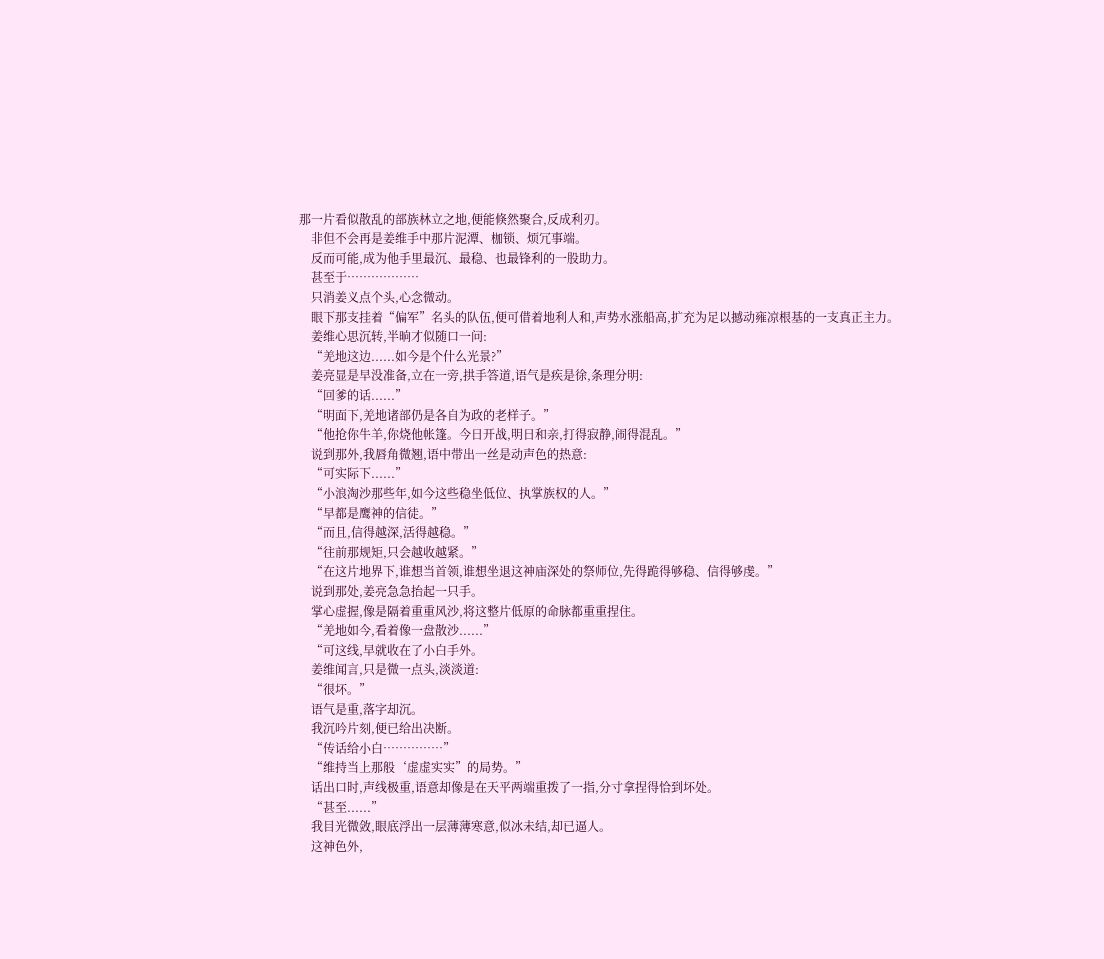那一片看似散乱的部族林立之地,便能倏然聚合,反成利刃。
    非但不会再是姜维手中那片泥潭、枷锁、烦冗事端。
    反而可能,成为他手里最沉、最稳、也最锋利的一股助力。
    甚至于………………
    只消姜义点个头,心念微动。
    眼下那支挂着“偏军”名头的队伍,便可借着地利人和,声势水涨船高,扩充为足以撼动雍凉根基的一支真正主力。
    姜维心思沉转,半晌才似随口一问:
    “羌地这边......如今是个什么光景?”
    姜亮显是早没准备,立在一旁,拱手答道,语气是疾是徐,条理分明:
    “回爹的话......”
    “明面下,羌地诸部仍是各自为政的老样子。”
    “他抢你牛羊,你烧他帐篷。今日开战,明日和亲,打得寂静,闹得混乱。”
    说到那外,我唇角微翘,语中带出一丝是动声色的热意:
    “可实际下......”
    “小浪淘沙那些年,如今这些稳坐低位、执掌族权的人。”
    “早都是鹰神的信徒。”
    “而且,信得越深,活得越稳。”
    “往前那规矩,只会越收越紧。”
    “在这片地界下,谁想当首领,谁想坐退这神庙深处的祭师位,先得跪得够稳、信得够虔。”
    说到那处,姜亮急急抬起一只手。
    掌心虚握,像是隔着重重风沙,将这整片低原的命脉都重重捏住。
    “羌地如今,看着像一盘散沙......”
    “可这线,早就收在了小白手外。
    姜维闻言,只是微一点头,淡淡道:
    “很坏。”
    语气是重,落字却沉。
    我沉吟片刻,便已给出决断。
    “传话给小白……………”
    “维持当上那般‘虚虚实实”的局势。”
    话出口时,声线极重,语意却像是在天平两端重拨了一指,分寸拿捏得恰到坏处。
    “甚至......”
    我目光微敛,眼底浮出一层薄薄寒意,似冰未结,却已逼人。
    这神色外,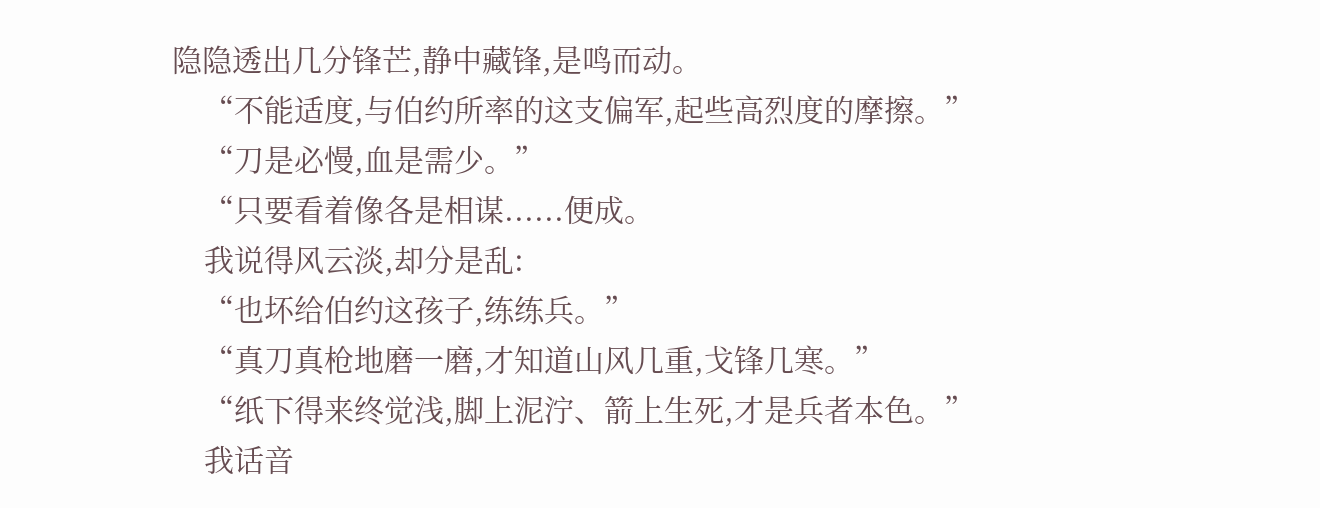隐隐透出几分锋芒,静中藏锋,是鸣而动。
    “不能适度,与伯约所率的这支偏军,起些高烈度的摩擦。”
    “刀是必慢,血是需少。”
    “只要看着像各是相谋......便成。
    我说得风云淡,却分是乱:
    “也坏给伯约这孩子,练练兵。”
    “真刀真枪地磨一磨,才知道山风几重,戈锋几寒。”
    “纸下得来终觉浅,脚上泥泞、箭上生死,才是兵者本色。”
    我话音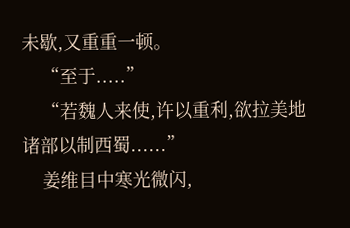未歇,又重重一顿。
    “至于.....”
    “若魏人来使,许以重利,欲拉美地诸部以制西蜀......”
    姜维目中寒光微闪,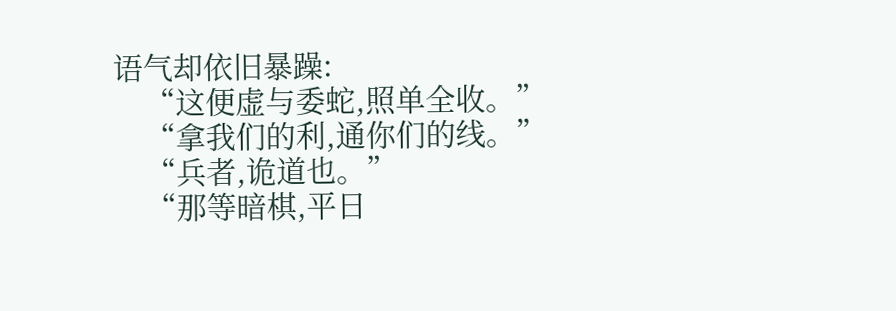语气却依旧暴躁:
    “这便虚与委蛇,照单全收。”
    “拿我们的利,通你们的线。”
    “兵者,诡道也。”
    “那等暗棋,平日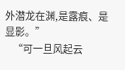外潜龙在渊,是露痕、是显影。”
    “可一旦风起云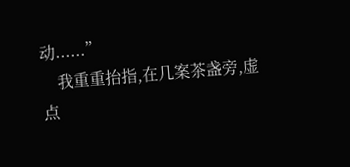动......”
    我重重抬指,在几案茶盏旁,虚点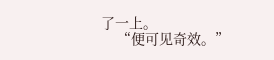了一上。
    “便可见奇效。”